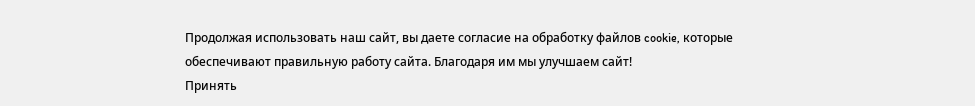Продолжая использовать наш сайт, вы даете согласие на обработку файлов cookie, которые обеспечивают правильную работу сайта. Благодаря им мы улучшаем сайт!
Принять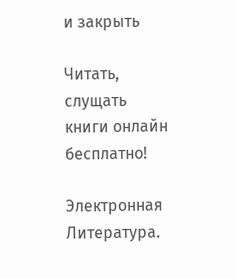и закрыть

Читать, слущать книги онлайн бесплатно!

Электронная Литература.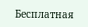Бесплатная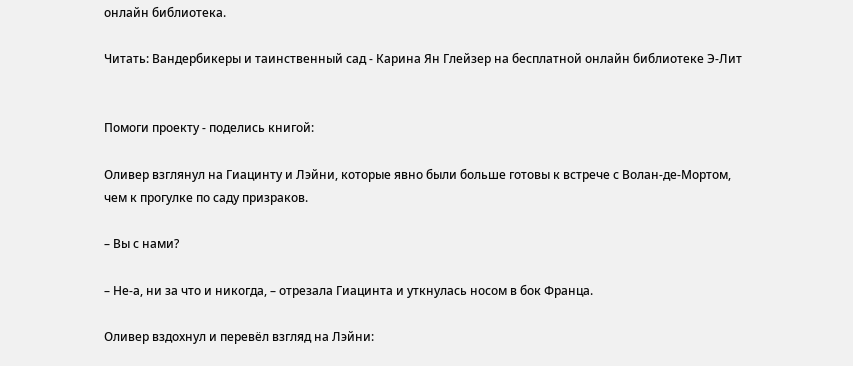онлайн библиотека.

Читать: Вандербикеры и таинственный сад - Карина Ян Глейзер на бесплатной онлайн библиотеке Э-Лит


Помоги проекту - поделись книгой:

Оливер взглянул на Гиацинту и Лэйни, которые явно были больше готовы к встрече с Волан-де-Мортом, чем к прогулке по саду призраков.

– Вы с нами?

– Не-а, ни за что и никогда, – отрезала Гиацинта и уткнулась носом в бок Франца.

Оливер вздохнул и перевёл взгляд на Лэйни: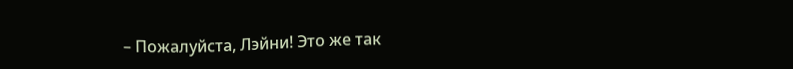– Пожалуйста, Лэйни! Это же так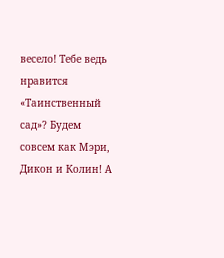весело! Тебе ведь нравится «Таинственный сад»? Будем совсем как Мэри, Дикон и Колин! А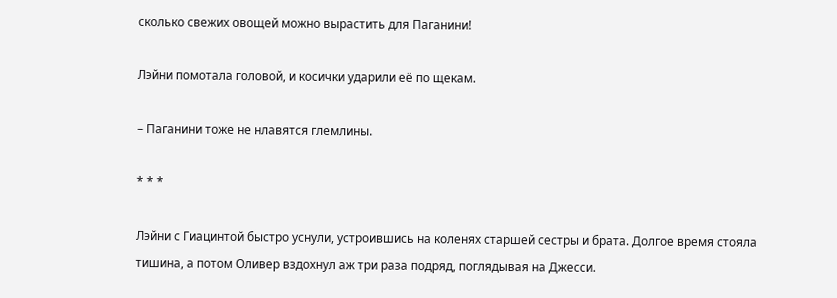сколько свежих овощей можно вырастить для Паганини!

Лэйни помотала головой, и косички ударили её по щекам.

– Паганини тоже не нлавятся глемлины.

* * *

Лэйни с Гиацинтой быстро уснули, устроившись на коленях старшей сестры и брата. Долгое время стояла тишина, а потом Оливер вздохнул аж три раза подряд, поглядывая на Джесси.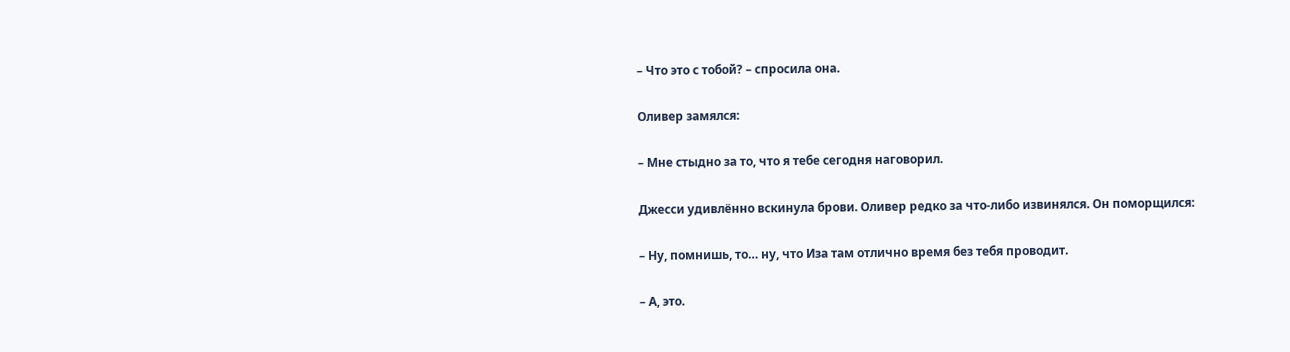– Что это с тобой? – спросила она.

Оливер замялся:

– Мне стыдно за то, что я тебе сегодня наговорил.

Джесси удивлённо вскинула брови. Оливер редко за что-либо извинялся. Он поморщился:

– Ну, помнишь, то… ну, что Иза там отлично время без тебя проводит.

– А, это.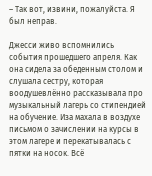– Так вот, извини, пожалуйста. Я был неправ.

Джесси живо вспомнились события прошедшего апреля. Как она сидела за обеденным столом и слушала сестру, которая воодушевлённо рассказывала про музыкальный лагерь со стипендией на обучение. Иза махала в воздухе письмом о зачислении на курсы в этом лагере и перекатывалась с пятки на носок. Всё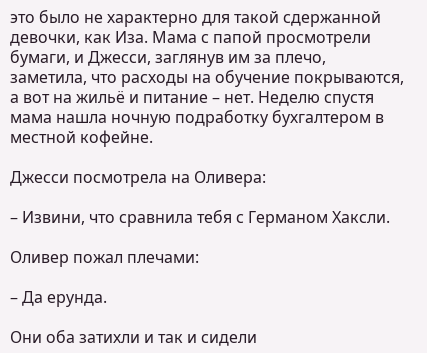это было не характерно для такой сдержанной девочки, как Иза. Мама с папой просмотрели бумаги, и Джесси, заглянув им за плечо, заметила, что расходы на обучение покрываются, а вот на жильё и питание – нет. Неделю спустя мама нашла ночную подработку бухгалтером в местной кофейне.

Джесси посмотрела на Оливера:

– Извини, что сравнила тебя с Германом Хаксли.

Оливер пожал плечами:

– Да ерунда.

Они оба затихли и так и сидели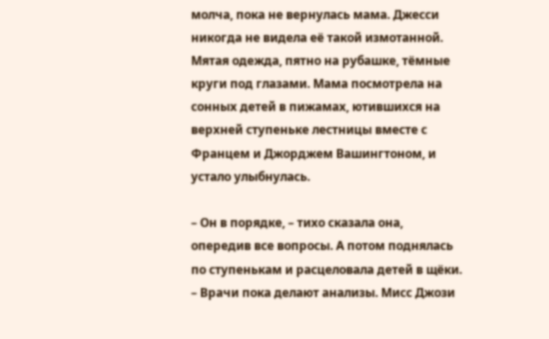молча, пока не вернулась мама. Джесси никогда не видела её такой измотанной. Мятая одежда, пятно на рубашке, тёмные круги под глазами. Мама посмотрела на сонных детей в пижамах, ютившихся на верхней ступеньке лестницы вместе с Францем и Джорджем Вашингтоном, и устало улыбнулась.

– Он в порядке, – тихо сказала она, опередив все вопросы. А потом поднялась по ступенькам и расцеловала детей в щёки. – Врачи пока делают анализы. Мисс Джози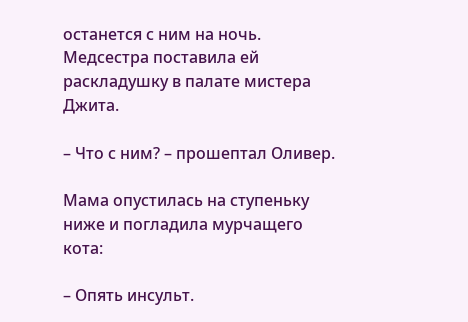останется с ним на ночь. Медсестра поставила ей раскладушку в палате мистера Джита.

– Что с ним? – прошептал Оливер.

Мама опустилась на ступеньку ниже и погладила мурчащего кота:

– Опять инсульт.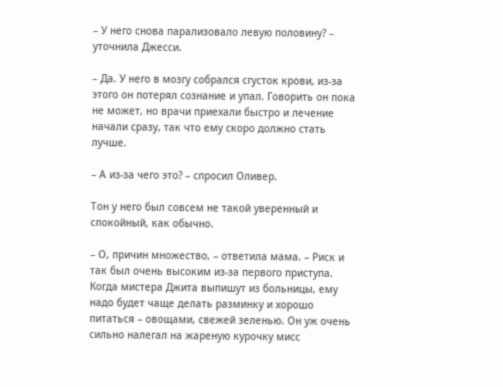– У него снова парализовало левую половину? – уточнила Джесси.

– Да. У него в мозгу собрался сгусток крови, из-за этого он потерял сознание и упал. Говорить он пока не может, но врачи приехали быстро и лечение начали сразу, так что ему скоро должно стать лучше.

– А из-за чего это? – спросил Оливер.

Тон у него был совсем не такой уверенный и спокойный, как обычно.

– О, причин множество, – ответила мама. – Риск и так был очень высоким из-за первого приступа. Когда мистера Джита выпишут из больницы, ему надо будет чаще делать разминку и хорошо питаться – овощами, свежей зеленью. Он уж очень сильно налегал на жареную курочку мисс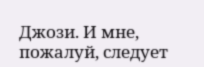Джози. И мне, пожалуй, следует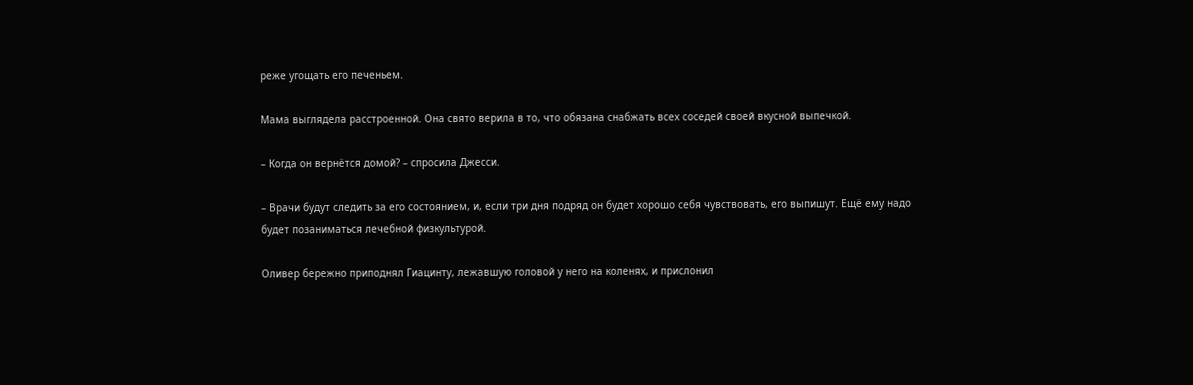реже угощать его печеньем.

Мама выглядела расстроенной. Она свято верила в то, что обязана снабжать всех соседей своей вкусной выпечкой.

– Когда он вернётся домой? – спросила Джесси.

– Врачи будут следить за его состоянием, и, если три дня подряд он будет хорошо себя чувствовать, его выпишут. Ещё ему надо будет позаниматься лечебной физкультурой.

Оливер бережно приподнял Гиацинту, лежавшую головой у него на коленях, и прислонил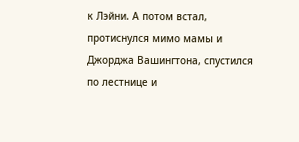к Лэйни. А потом встал, протиснулся мимо мамы и Джорджа Вашингтона, спустился по лестнице и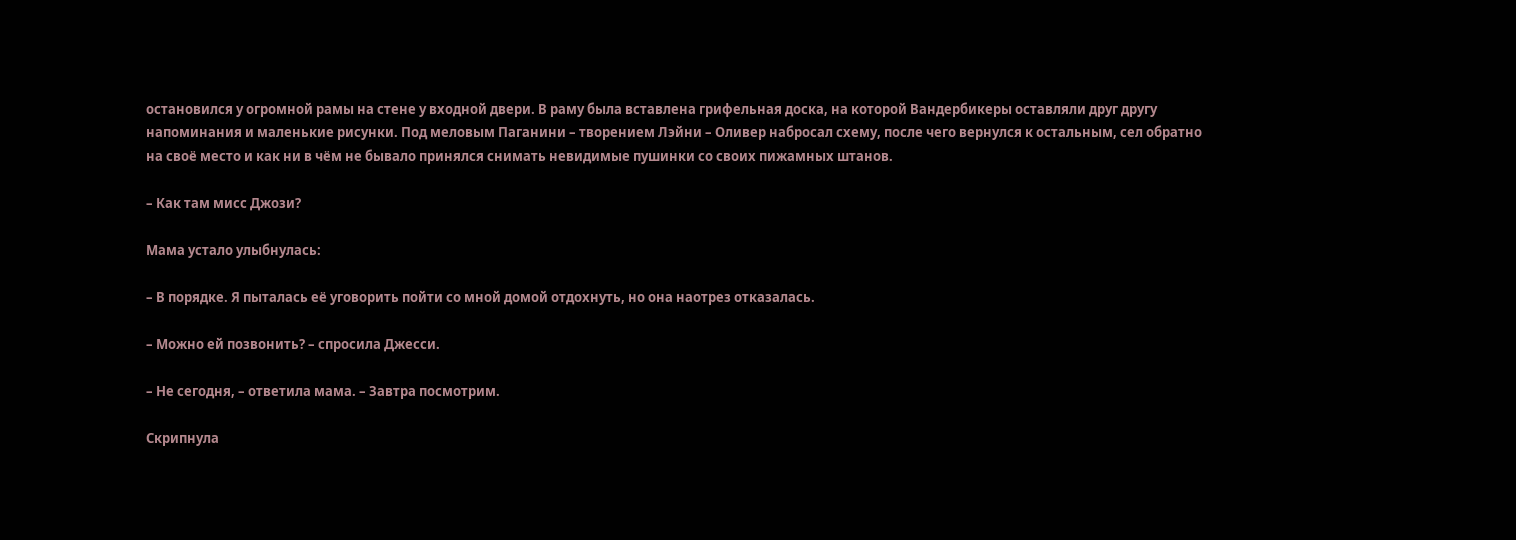остановился у огромной рамы на стене у входной двери. В раму была вставлена грифельная доска, на которой Вандербикеры оставляли друг другу напоминания и маленькие рисунки. Под меловым Паганини – творением Лэйни – Оливер набросал схему, после чего вернулся к остальным, сел обратно на своё место и как ни в чём не бывало принялся снимать невидимые пушинки со своих пижамных штанов.

– Как там мисс Джози?

Мама устало улыбнулась:

– В порядке. Я пыталась её уговорить пойти со мной домой отдохнуть, но она наотрез отказалась.

– Можно ей позвонить? – спросила Джесси.

– Не сегодня, – ответила мама. – Завтра посмотрим.

Скрипнула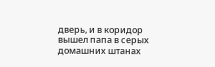дверь, и в коридор вышел папа в серых домашних штанах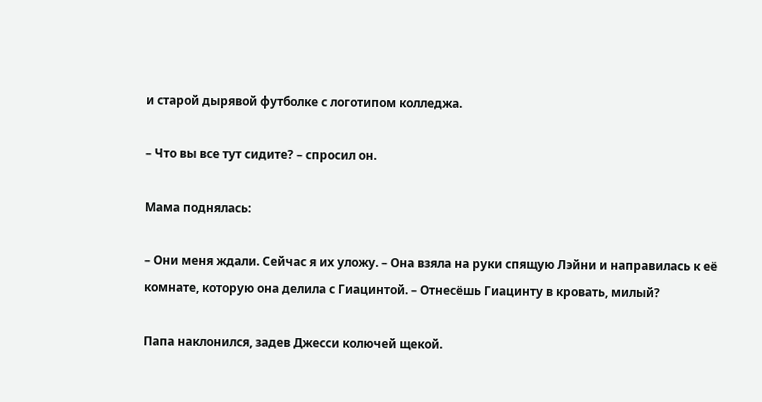и старой дырявой футболке с логотипом колледжа.

– Что вы все тут сидите? – спросил он.

Мама поднялась:

– Они меня ждали. Сейчас я их уложу. – Она взяла на руки спящую Лэйни и направилась к её комнате, которую она делила с Гиацинтой. – Отнесёшь Гиацинту в кровать, милый?

Папа наклонился, задев Джесси колючей щекой.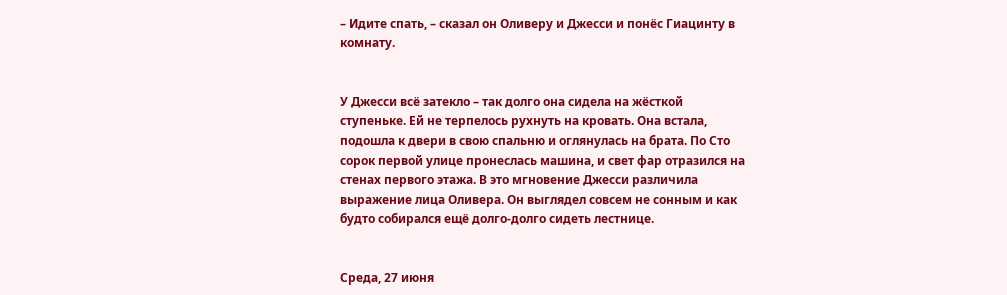– Идите спать, – сказал он Оливеру и Джесси и понёс Гиацинту в комнату.


У Джесси всё затекло – так долго она сидела на жёсткой ступеньке. Ей не терпелось рухнуть на кровать. Она встала, подошла к двери в свою спальню и оглянулась на брата. По Сто сорок первой улице пронеслась машина, и свет фар отразился на стенах первого этажа. В это мгновение Джесси различила выражение лица Оливера. Он выглядел совсем не сонным и как будто собирался ещё долго-долго сидеть лестнице.


Среда, 27 июня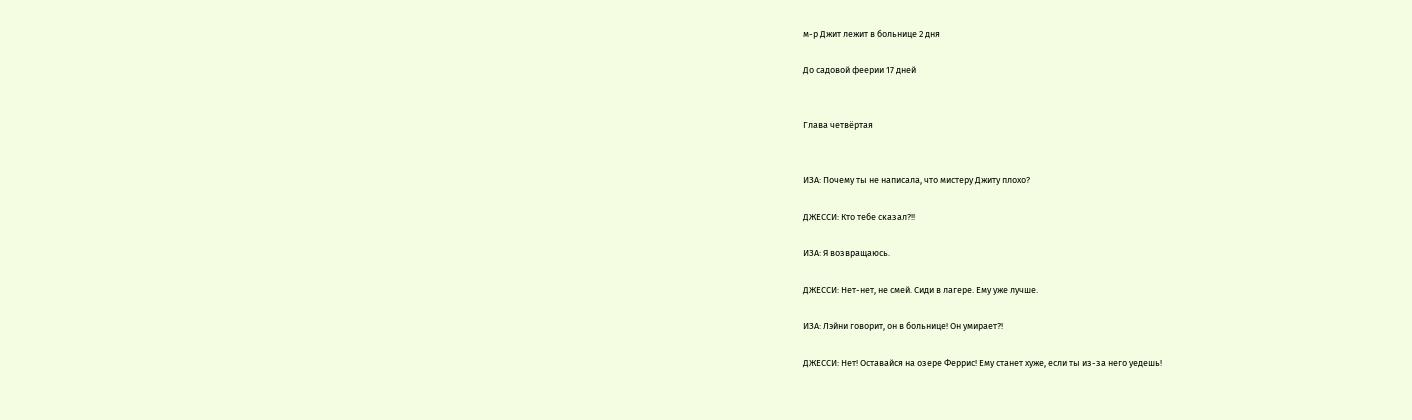м-р Джит лежит в больнице 2 дня

До садовой феерии 17 дней


Глава четвёртая


ИЗА: Почему ты не написала, что мистеру Джиту плохо?

ДЖЕССИ: Кто тебе сказал?!!

ИЗА: Я возвращаюсь.

ДЖЕССИ: Нет-нет, не смей. Сиди в лагере. Ему уже лучше.

ИЗА: Лэйни говорит, он в больнице! Он умирает?!

ДЖЕССИ: Нет! Оставайся на озере Феррис! Ему станет хуже, если ты из-за него уедешь!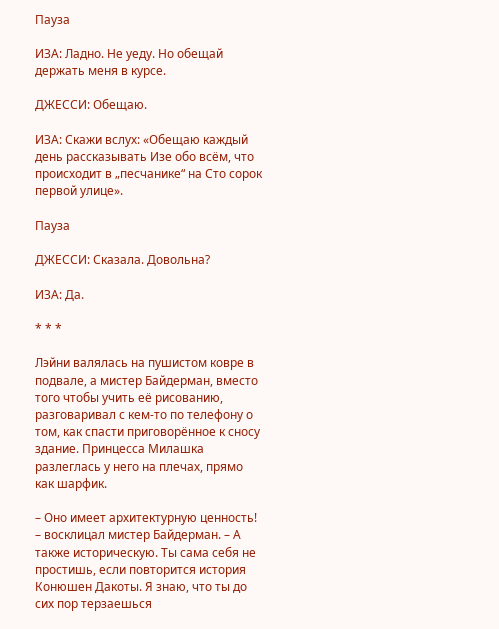Пауза

ИЗА: Ладно. Не уеду. Но обещай держать меня в курсе.

ДЖЕССИ: Обещаю.

ИЗА: Скажи вслух: «Обещаю каждый день рассказывать Изе обо всём, что происходит в „песчанике“ на Сто сорок первой улице».

Пауза

ДЖЕССИ: Сказала. Довольна?

ИЗА: Да.

* * *

Лэйни валялась на пушистом ковре в подвале, а мистер Байдерман, вместо того чтобы учить её рисованию, разговаривал с кем-то по телефону о том, как спасти приговорённое к сносу здание. Принцесса Милашка разлеглась у него на плечах, прямо как шарфик.

– Оно имеет архитектурную ценность! – восклицал мистер Байдерман. – А также историческую. Ты сама себя не простишь, если повторится история Конюшен Дакоты. Я знаю, что ты до сих пор терзаешься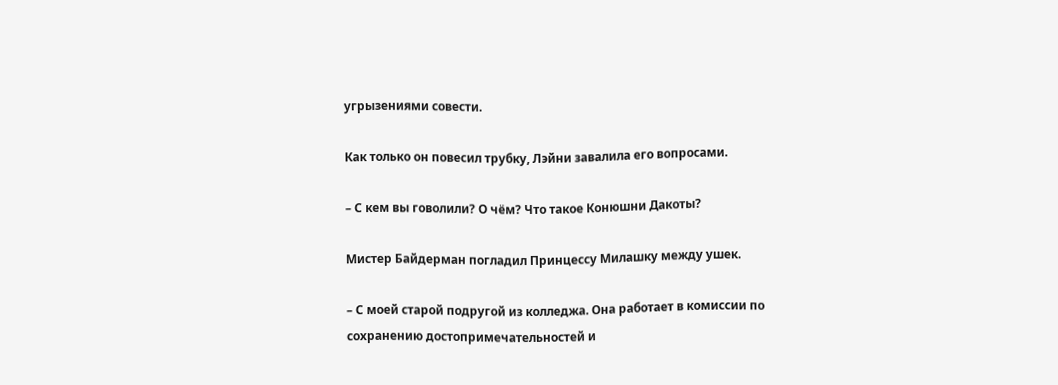угрызениями совести.

Как только он повесил трубку, Лэйни завалила его вопросами.

– С кем вы говолили? О чём? Что такое Конюшни Дакоты?

Мистер Байдерман погладил Принцессу Милашку между ушек.

– С моей старой подругой из колледжа. Она работает в комиссии по сохранению достопримечательностей и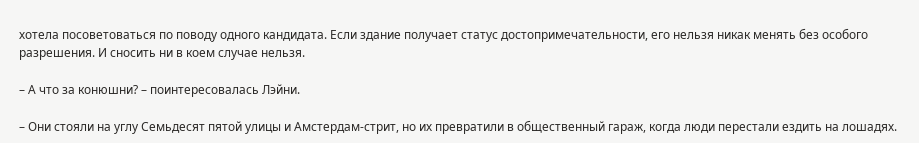хотела посоветоваться по поводу одного кандидата. Если здание получает статус достопримечательности, его нельзя никак менять без особого разрешения. И сносить ни в коем случае нельзя.

– А что за конюшни? – поинтересовалась Лэйни.

– Они стояли на углу Семьдесят пятой улицы и Амстердам-стрит, но их превратили в общественный гараж, когда люди перестали ездить на лошадях.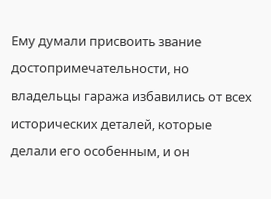Ему думали присвоить звание достопримечательности, но владельцы гаража избавились от всех исторических деталей, которые делали его особенным, и он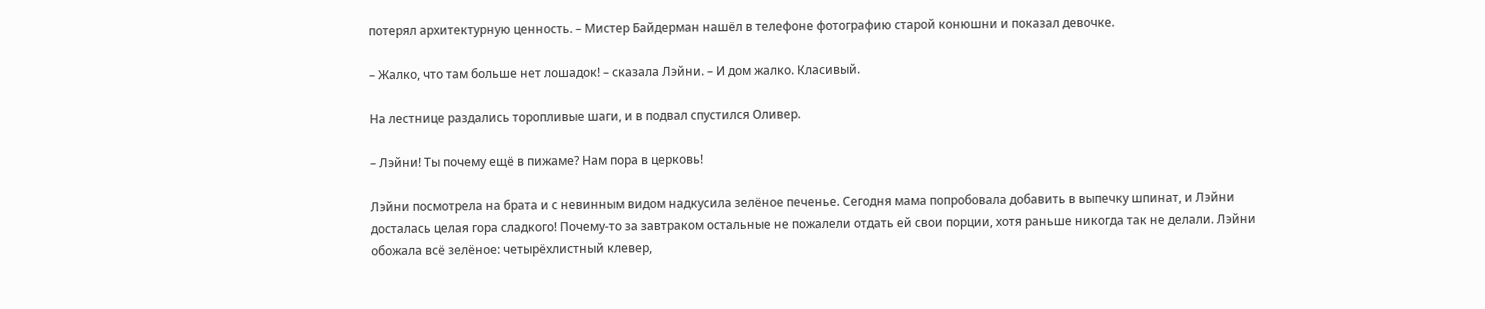потерял архитектурную ценность. – Мистер Байдерман нашёл в телефоне фотографию старой конюшни и показал девочке.

– Жалко, что там больше нет лошадок! – сказала Лэйни. – И дом жалко. Класивый.

На лестнице раздались торопливые шаги, и в подвал спустился Оливер.

– Лэйни! Ты почему ещё в пижаме? Нам пора в церковь!

Лэйни посмотрела на брата и с невинным видом надкусила зелёное печенье. Сегодня мама попробовала добавить в выпечку шпинат, и Лэйни досталась целая гора сладкого! Почему-то за завтраком остальные не пожалели отдать ей свои порции, хотя раньше никогда так не делали. Лэйни обожала всё зелёное: четырёхлистный клевер,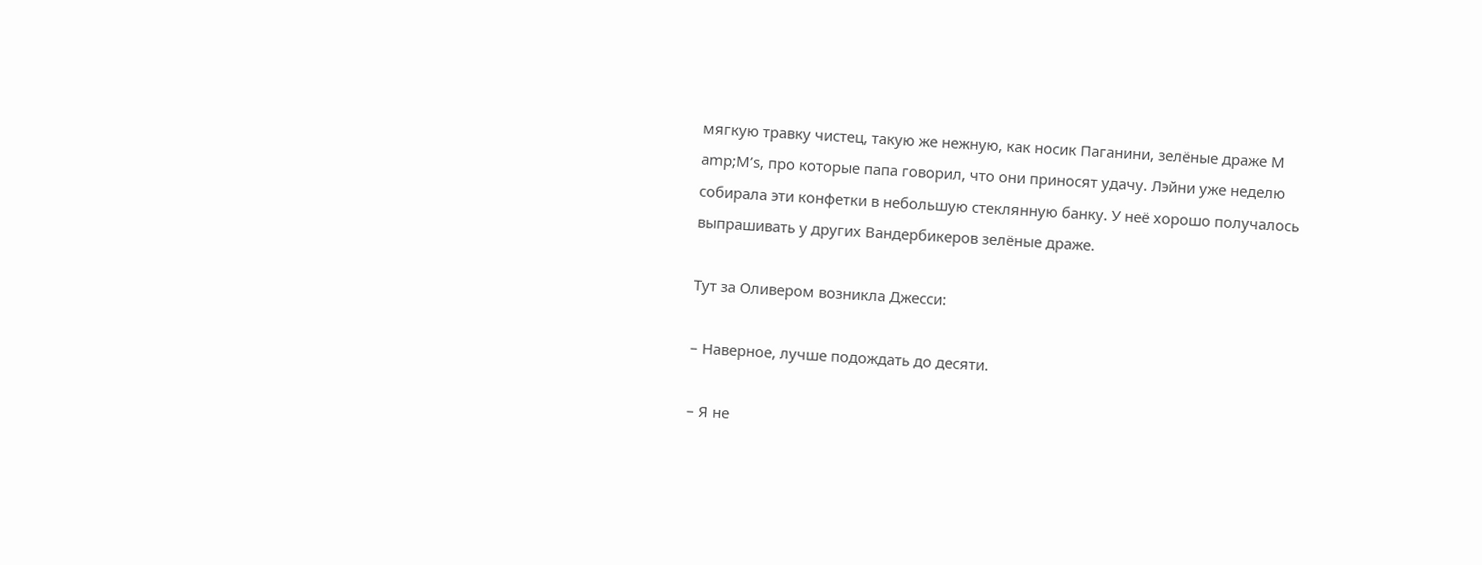мягкую травку чистец, такую же нежную, как носик Паганини, зелёные драже M amp;M’s, про которые папа говорил, что они приносят удачу. Лэйни уже неделю собирала эти конфетки в небольшую стеклянную банку. У неё хорошо получалось выпрашивать у других Вандербикеров зелёные драже.

Тут за Оливером возникла Джесси:

– Наверное, лучше подождать до десяти.

– Я не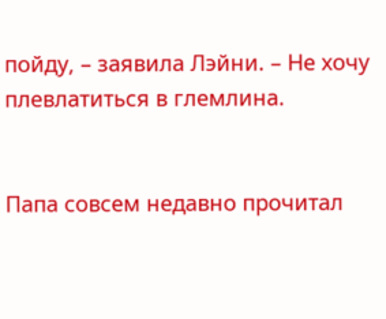пойду, – заявила Лэйни. – Не хочу плевлатиться в глемлина.


Папа совсем недавно прочитал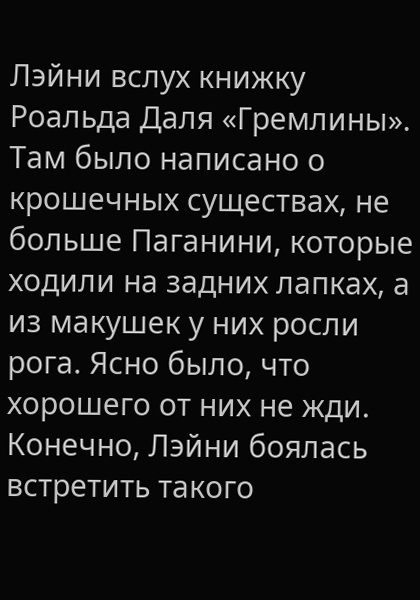Лэйни вслух книжку Роальда Даля «Гремлины». Там было написано о крошечных существах, не больше Паганини, которые ходили на задних лапках, а из макушек у них росли рога. Ясно было, что хорошего от них не жди. Конечно, Лэйни боялась встретить такого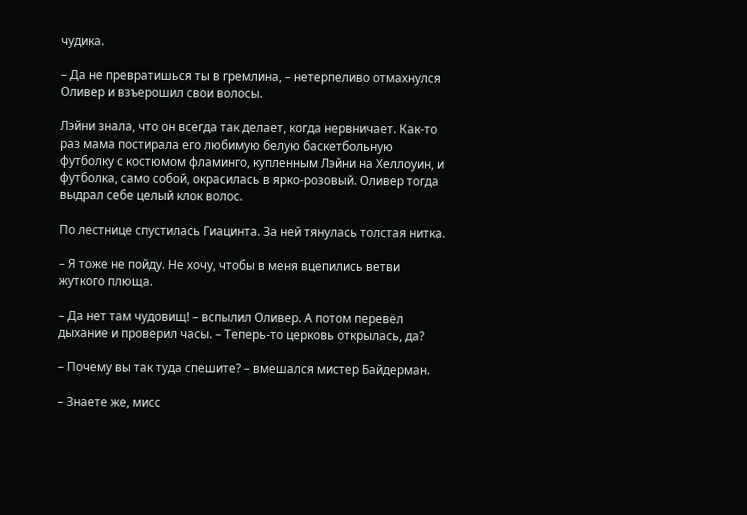чудика.

– Да не превратишься ты в гремлина, – нетерпеливо отмахнулся Оливер и взъерошил свои волосы.

Лэйни знала, что он всегда так делает, когда нервничает. Как-то раз мама постирала его любимую белую баскетбольную футболку с костюмом фламинго, купленным Лэйни на Хеллоуин, и футболка, само собой, окрасилась в ярко-розовый. Оливер тогда выдрал себе целый клок волос.

По лестнице спустилась Гиацинта. За ней тянулась толстая нитка.

– Я тоже не пойду. Не хочу, чтобы в меня вцепились ветви жуткого плюща.

– Да нет там чудовищ! – вспылил Оливер. А потом перевёл дыхание и проверил часы. – Теперь-то церковь открылась, да?

– Почему вы так туда спешите? – вмешался мистер Байдерман.

– Знаете же, мисс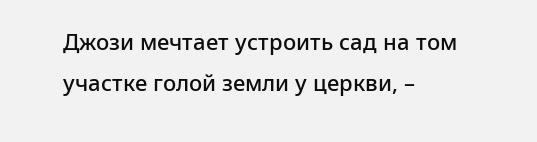Джози мечтает устроить сад на том участке голой земли у церкви, –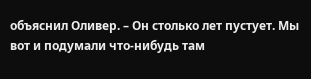объяснил Оливер. – Он столько лет пустует. Мы вот и подумали что-нибудь там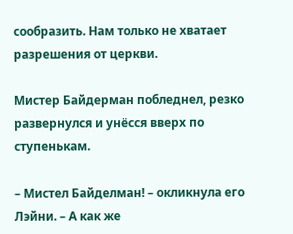сообразить. Нам только не хватает разрешения от церкви.

Мистер Байдерман побледнел, резко развернулся и унёсся вверх по ступенькам.

– Мистел Байделман! – окликнула его Лэйни. – А как же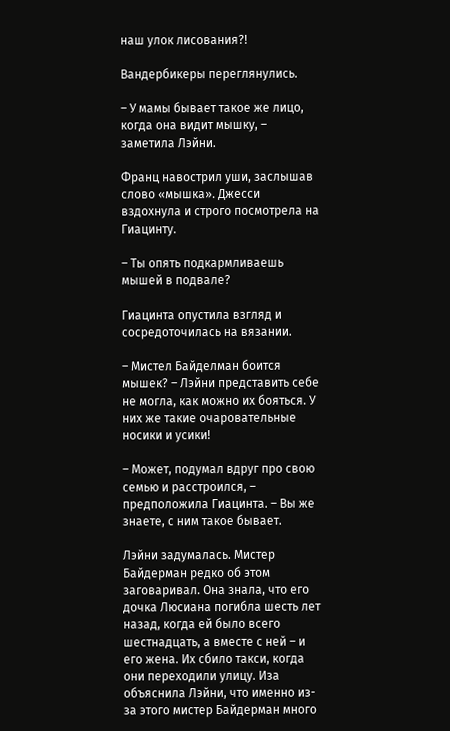наш улок лисования?!

Вандербикеры переглянулись.

– У мамы бывает такое же лицо, когда она видит мышку, – заметила Лэйни.

Франц навострил уши, заслышав слово «мышка». Джесси вздохнула и строго посмотрела на Гиацинту.

– Ты опять подкармливаешь мышей в подвале?

Гиацинта опустила взгляд и сосредоточилась на вязании.

– Мистел Байделман боится мышек? – Лэйни представить себе не могла, как можно их бояться. У них же такие очаровательные носики и усики!

– Может, подумал вдруг про свою семью и расстроился, – предположила Гиацинта. – Вы же знаете, с ним такое бывает.

Лэйни задумалась. Мистер Байдерман редко об этом заговаривал. Она знала, что его дочка Люсиана погибла шесть лет назад, когда ей было всего шестнадцать, а вместе с ней – и его жена. Их сбило такси, когда они переходили улицу. Иза объяснила Лэйни, что именно из-за этого мистер Байдерман много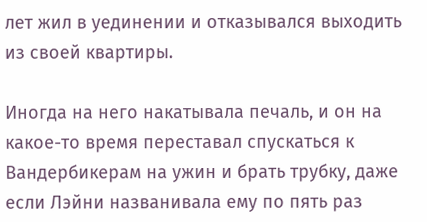лет жил в уединении и отказывался выходить из своей квартиры.

Иногда на него накатывала печаль, и он на какое-то время переставал спускаться к Вандербикерам на ужин и брать трубку, даже если Лэйни названивала ему по пять раз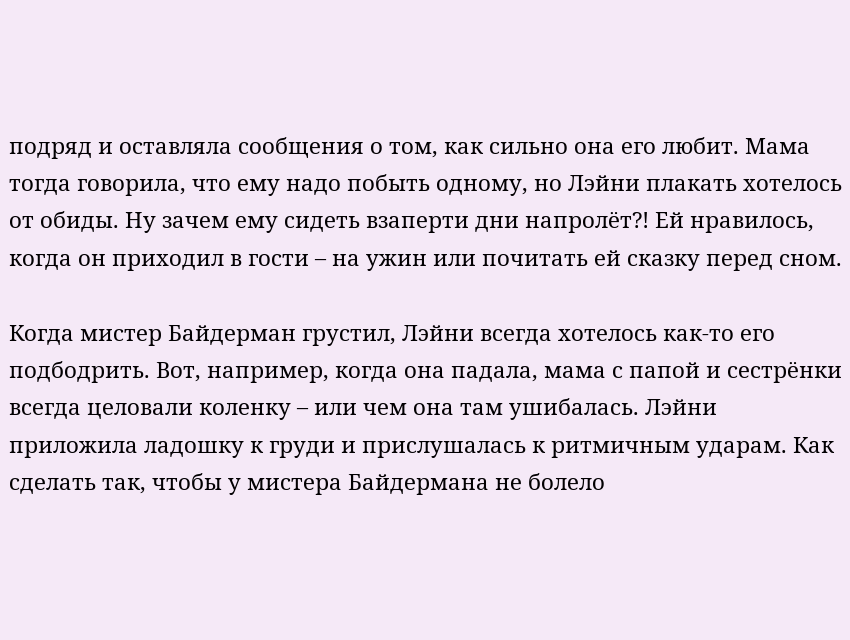подряд и оставляла сообщения о том, как сильно она его любит. Мама тогда говорила, что ему надо побыть одному, но Лэйни плакать хотелось от обиды. Ну зачем ему сидеть взаперти дни напролёт?! Ей нравилось, когда он приходил в гости – на ужин или почитать ей сказку перед сном.

Когда мистер Байдерман грустил, Лэйни всегда хотелось как-то его подбодрить. Вот, например, когда она падала, мама с папой и сестрёнки всегда целовали коленку – или чем она там ушибалась. Лэйни приложила ладошку к груди и прислушалась к ритмичным ударам. Как сделать так, чтобы у мистера Байдермана не болело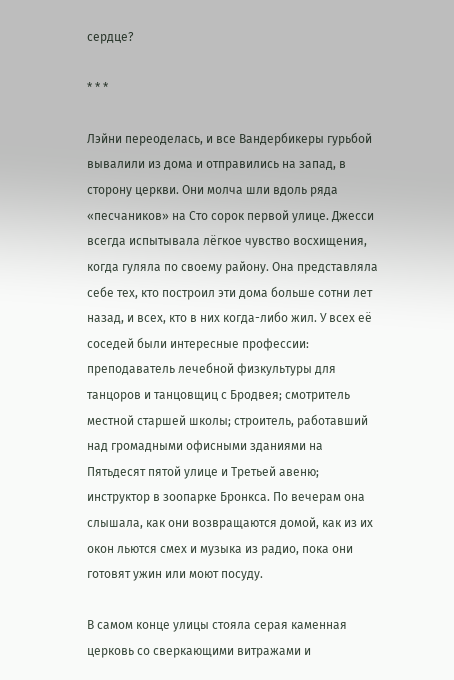сердце?

* * *

Лэйни переоделась, и все Вандербикеры гурьбой вывалили из дома и отправились на запад, в сторону церкви. Они молча шли вдоль ряда «песчаников» на Сто сорок первой улице. Джесси всегда испытывала лёгкое чувство восхищения, когда гуляла по своему району. Она представляла себе тех, кто построил эти дома больше сотни лет назад, и всех, кто в них когда-либо жил. У всех её соседей были интересные профессии: преподаватель лечебной физкультуры для танцоров и танцовщиц с Бродвея; смотритель местной старшей школы; строитель, работавший над громадными офисными зданиями на Пятьдесят пятой улице и Третьей авеню; инструктор в зоопарке Бронкса. По вечерам она слышала, как они возвращаются домой, как из их окон льются смех и музыка из радио, пока они готовят ужин или моют посуду.

В самом конце улицы стояла серая каменная церковь со сверкающими витражами и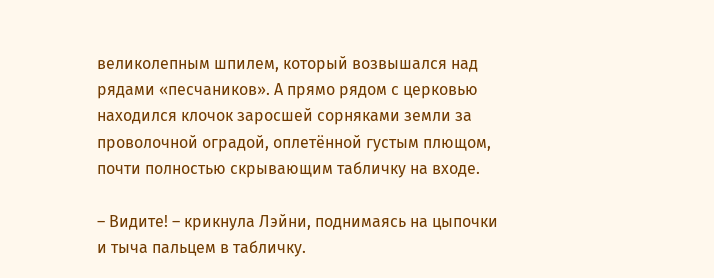великолепным шпилем, который возвышался над рядами «песчаников». А прямо рядом с церковью находился клочок заросшей сорняками земли за проволочной оградой, оплетённой густым плющом, почти полностью скрывающим табличку на входе.

– Видите! – крикнула Лэйни, поднимаясь на цыпочки и тыча пальцем в табличку.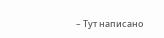– Тут написано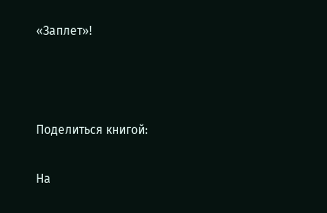«Заплет»!



Поделиться книгой:

На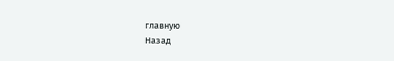главную
Назад